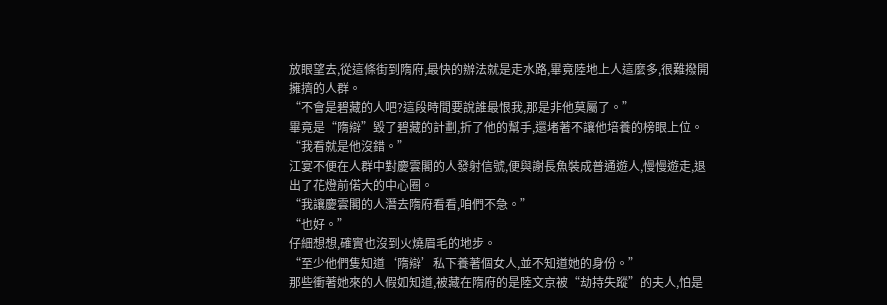放眼望去,從這條街到隋府,最快的辦法就是走水路,畢竟陸地上人這麼多,很難撥開擁擠的人群。
“不會是碧藏的人吧?這段時間要說誰最恨我,那是非他莫屬了。”
畢竟是“隋辯”毀了碧藏的計劃,折了他的幫手,還堵著不讓他培養的榜眼上位。
“我看就是他沒錯。”
江宴不便在人群中對慶雲閣的人發射信號,便與謝長魚裝成普通遊人,慢慢遊走,退出了花燈前偌大的中心圈。
“我讓慶雲閣的人潛去隋府看看,咱們不急。”
“也好。”
仔細想想,確實也沒到火燒眉毛的地步。
“至少他們隻知道‘隋辯’私下養著個女人,並不知道她的身份。”
那些衝著她來的人假如知道,被藏在隋府的是陸文京被“劫持失蹤”的夫人,怕是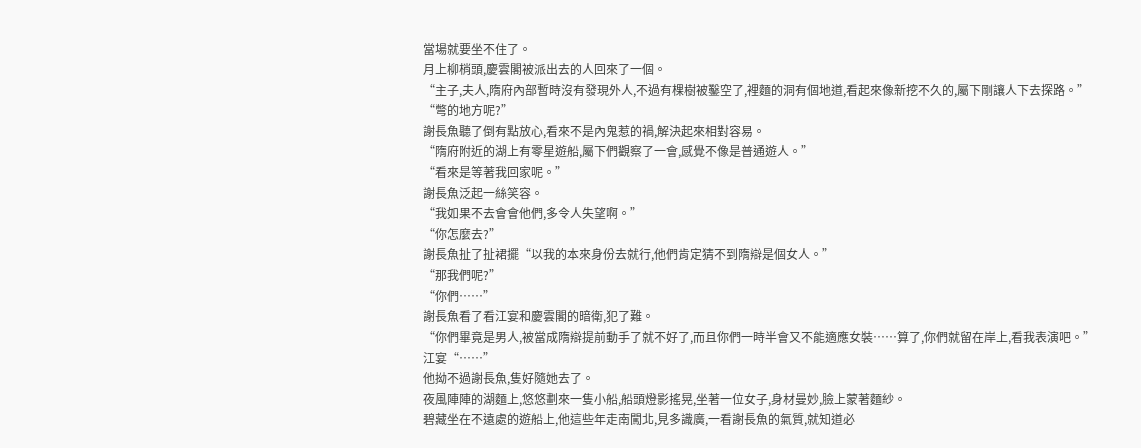當場就要坐不住了。
月上柳梢頭,慶雲閣被派出去的人回來了一個。
“主子,夫人,隋府內部暫時沒有發現外人,不過有棵樹被鑿空了,裡麵的洞有個地道,看起來像新挖不久的,屬下剛讓人下去探路。”
“彆的地方呢?”
謝長魚聽了倒有點放心,看來不是內鬼惹的禍,解決起來相對容易。
“隋府附近的湖上有零星遊船,屬下們觀察了一會,感覺不像是普通遊人。”
“看來是等著我回家呢。”
謝長魚泛起一絲笑容。
“我如果不去會會他們,多令人失望啊。”
“你怎麼去?”
謝長魚扯了扯裙擺“以我的本來身份去就行,他們肯定猜不到隋辯是個女人。”
“那我們呢?”
“你們……”
謝長魚看了看江宴和慶雲閣的暗衛,犯了難。
“你們畢竟是男人,被當成隋辯提前動手了就不好了,而且你們一時半會又不能適應女裝……算了,你們就留在岸上,看我表演吧。”
江宴“……”
他拗不過謝長魚,隻好隨她去了。
夜風陣陣的湖麵上,悠悠劃來一隻小船,船頭燈影搖晃,坐著一位女子,身材曼妙,臉上蒙著麵紗。
碧藏坐在不遠處的遊船上,他這些年走南闖北,見多識廣,一看謝長魚的氣質,就知道必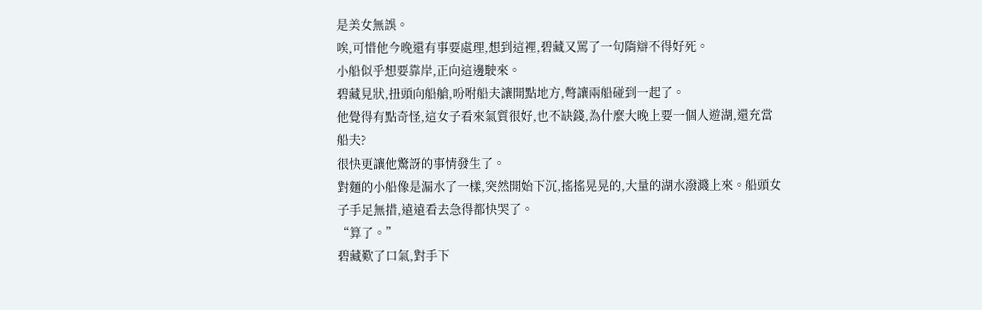是美女無誤。
唉,可惜他今晚還有事要處理,想到這裡,碧藏又罵了一句隋辯不得好死。
小船似乎想要靠岸,正向這邊駛來。
碧藏見狀,扭頭向船艙,吩咐船夫讓開點地方,彆讓兩船碰到一起了。
他覺得有點奇怪,這女子看來氣質很好,也不缺錢,為什麼大晚上要一個人遊湖,還充當船夫?
很快更讓他驚訝的事情發生了。
對麵的小船像是漏水了一樣,突然開始下沉,搖搖晃晃的,大量的湖水潑濺上來。船頭女子手足無措,遠遠看去急得都快哭了。
“算了。”
碧藏歎了口氣,對手下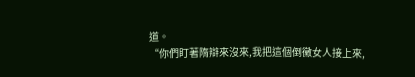道。
“你們盯著隋辯來沒來,我把這個倒黴女人接上來,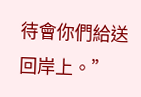待會你們給送回岸上。”